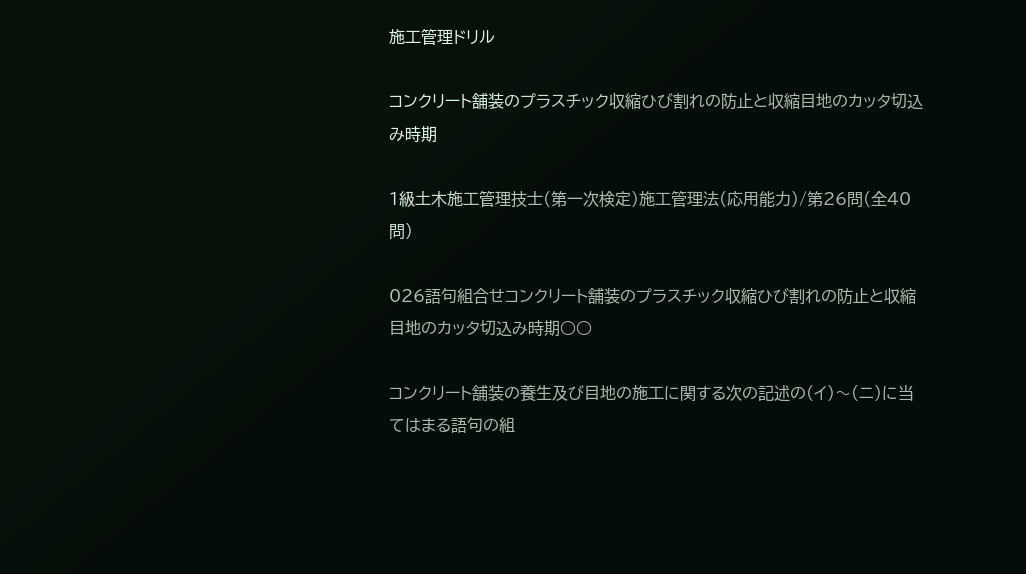施工管理ドリル

コンクリート舗装のプラスチック収縮ひび割れの防止と収縮目地のカッタ切込み時期

1級土木施工管理技士(第一次検定)施工管理法(応用能力)/第26問(全40問)

026語句組合せコンクリート舗装のプラスチック収縮ひび割れの防止と収縮目地のカッタ切込み時期○○

コンクリート舗装の養生及び目地の施工に関する次の記述の(イ)〜(ニ)に当てはまる語句の組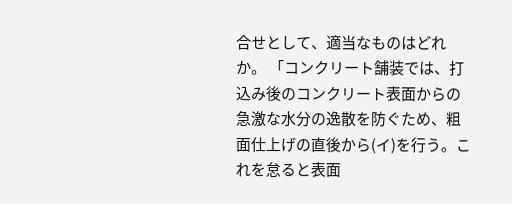合せとして、適当なものはどれか。 「コンクリート舗装では、打込み後のコンクリート表面からの急激な水分の逸散を防ぐため、粗面仕上げの直後から(イ)を行う。これを怠ると表面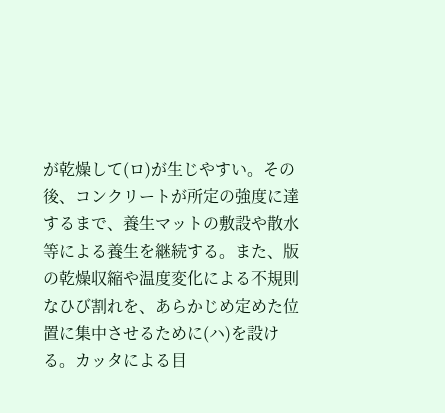が乾燥して(ロ)が生じやすい。その後、コンクリートが所定の強度に達するまで、養生マットの敷設や散水等による養生を継続する。また、版の乾燥収縮や温度変化による不規則なひび割れを、あらかじめ定めた位置に集中させるために(ハ)を設ける。カッタによる目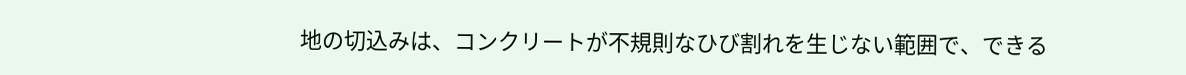地の切込みは、コンクリートが不規則なひび割れを生じない範囲で、できる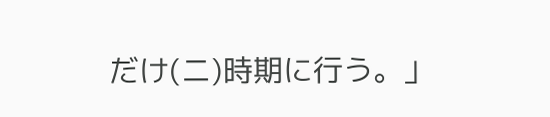だけ(ニ)時期に行う。」